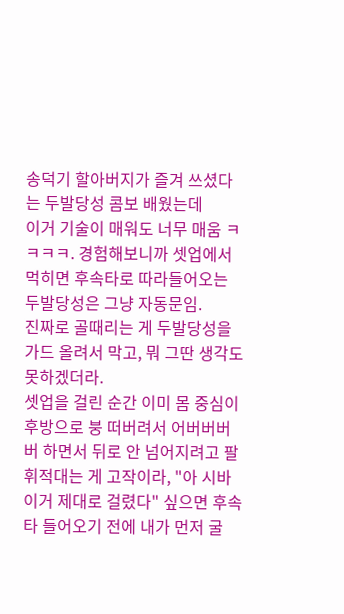송덕기 할아버지가 즐겨 쓰셨다는 두발당성 콤보 배웠는데
이거 기술이 매워도 너무 매움 ㅋㅋㅋㅋ. 경험해보니까 셋업에서 먹히면 후속타로 따라들어오는 두발당성은 그냥 자동문임.
진짜로 골때리는 게 두발당성을 가드 올려서 막고, 뭐 그딴 생각도 못하겠더라.
셋업을 걸린 순간 이미 몸 중심이 후방으로 붕 떠버려서 어버버버버 하면서 뒤로 안 넘어지려고 팔 휘적대는 게 고작이라, "아 시바 이거 제대로 걸렸다" 싶으면 후속타 들어오기 전에 내가 먼저 굴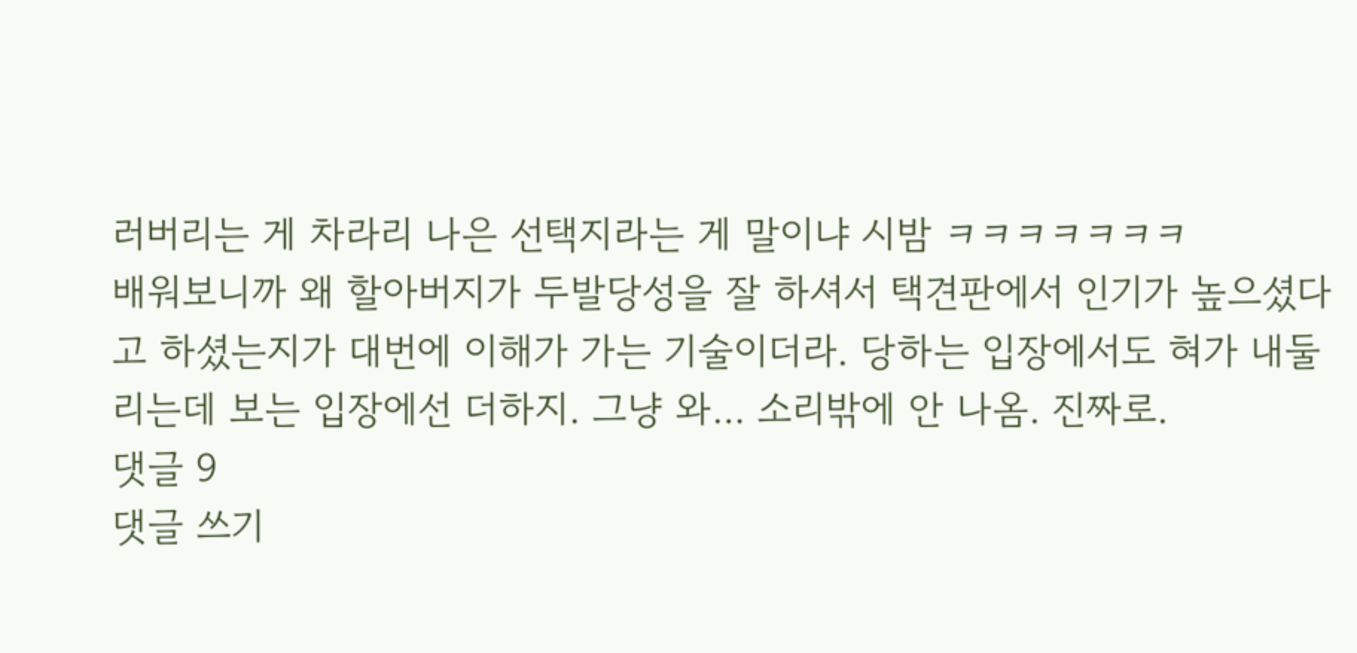러버리는 게 차라리 나은 선택지라는 게 말이냐 시밤 ㅋㅋㅋㅋㅋㅋㅋ
배워보니까 왜 할아버지가 두발당성을 잘 하셔서 택견판에서 인기가 높으셨다고 하셨는지가 대번에 이해가 가는 기술이더라. 당하는 입장에서도 혀가 내둘리는데 보는 입장에선 더하지. 그냥 와... 소리밖에 안 나옴. 진짜로.
댓글 9
댓글 쓰기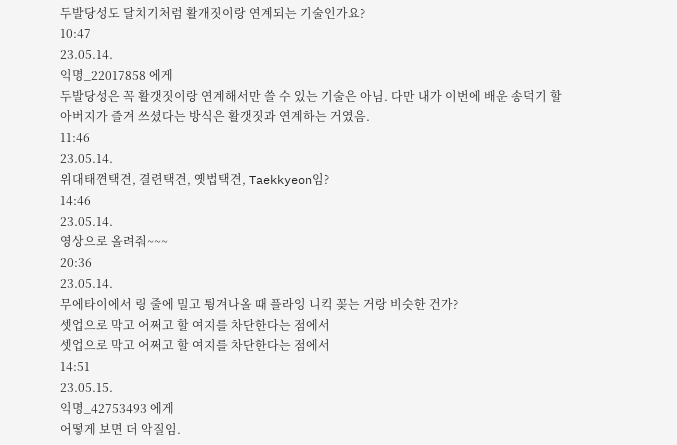두발당성도 달치기처럼 활개짓이랑 연계되는 기술인가요?
10:47
23.05.14.
익명_22017858 에게
두발당성은 꼭 활갯짓이랑 연계해서만 쓸 수 있는 기술은 아님. 다만 내가 이번에 배운 송덕기 할아버지가 즐겨 쓰셨다는 방식은 활갯짓과 연계하는 거였음.
11:46
23.05.14.
위대태껸택견, 결련택견, 옛법택견, Taekkyeon임?
14:46
23.05.14.
영상으로 올려줘~~~
20:36
23.05.14.
무에타이에서 링 줄에 밀고 튕겨나올 때 플라잉 니킥 꽂는 거랑 비슷한 건가?
셋업으로 막고 어쩌고 할 여지를 차단한다는 점에서
셋업으로 막고 어쩌고 할 여지를 차단한다는 점에서
14:51
23.05.15.
익명_42753493 에게
어떻게 보면 더 악질임.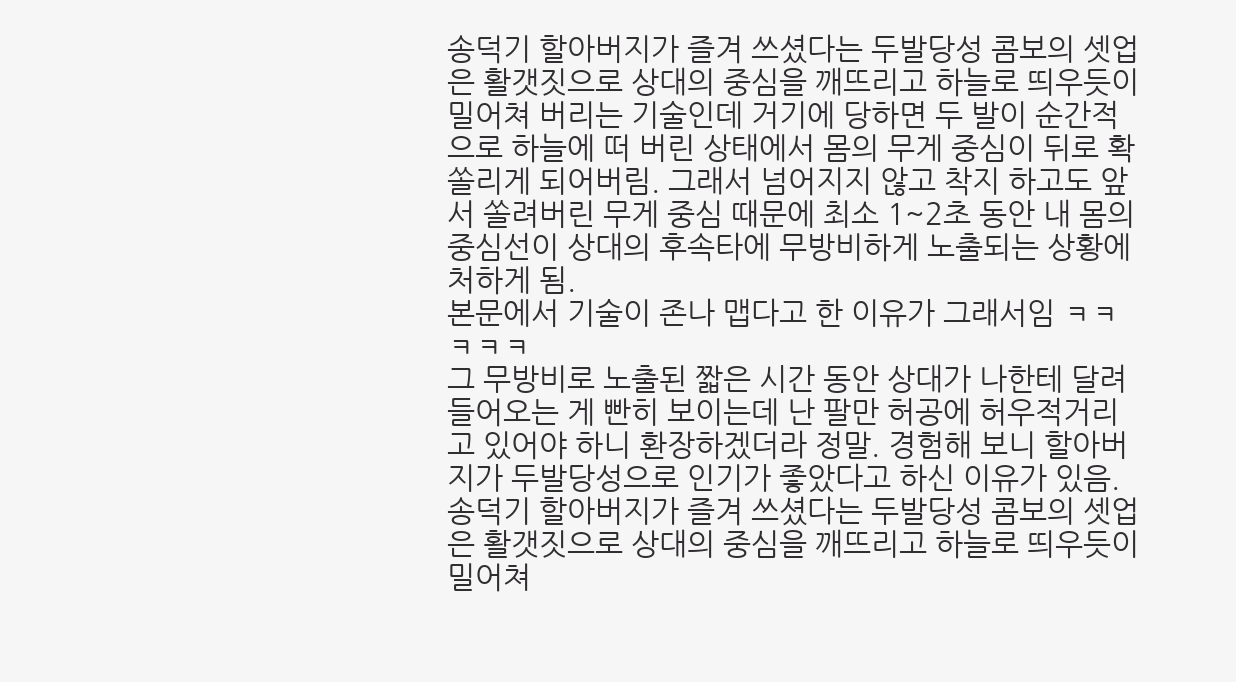송덕기 할아버지가 즐겨 쓰셨다는 두발당성 콤보의 셋업은 활갯짓으로 상대의 중심을 깨뜨리고 하늘로 띄우듯이 밀어쳐 버리는 기술인데 거기에 당하면 두 발이 순간적으로 하늘에 떠 버린 상태에서 몸의 무게 중심이 뒤로 확 쏠리게 되어버림. 그래서 넘어지지 않고 착지 하고도 앞서 쏠려버린 무게 중심 때문에 최소 1~2초 동안 내 몸의 중심선이 상대의 후속타에 무방비하게 노출되는 상황에 처하게 됨.
본문에서 기술이 존나 맵다고 한 이유가 그래서임 ㅋㅋㅋㅋㅋ
그 무방비로 노출된 짧은 시간 동안 상대가 나한테 달려 들어오는 게 빤히 보이는데 난 팔만 허공에 허우적거리고 있어야 하니 환장하겠더라 정말. 경험해 보니 할아버지가 두발당성으로 인기가 좋았다고 하신 이유가 있음.
송덕기 할아버지가 즐겨 쓰셨다는 두발당성 콤보의 셋업은 활갯짓으로 상대의 중심을 깨뜨리고 하늘로 띄우듯이 밀어쳐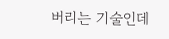버리는 기술인데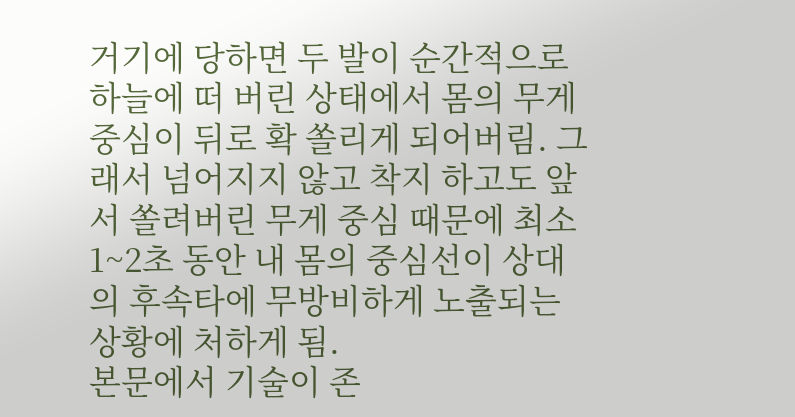거기에 당하면 두 발이 순간적으로 하늘에 떠 버린 상태에서 몸의 무게 중심이 뒤로 확 쏠리게 되어버림. 그래서 넘어지지 않고 착지 하고도 앞서 쏠려버린 무게 중심 때문에 최소 1~2초 동안 내 몸의 중심선이 상대의 후속타에 무방비하게 노출되는 상황에 처하게 됨.
본문에서 기술이 존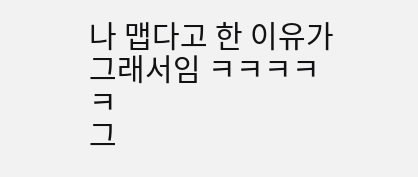나 맵다고 한 이유가 그래서임 ㅋㅋㅋㅋㅋ
그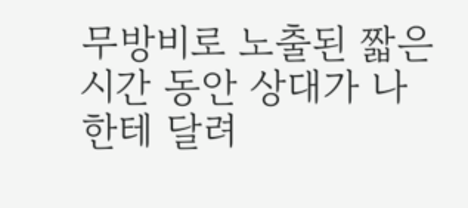무방비로 노출된 짧은 시간 동안 상대가 나한테 달려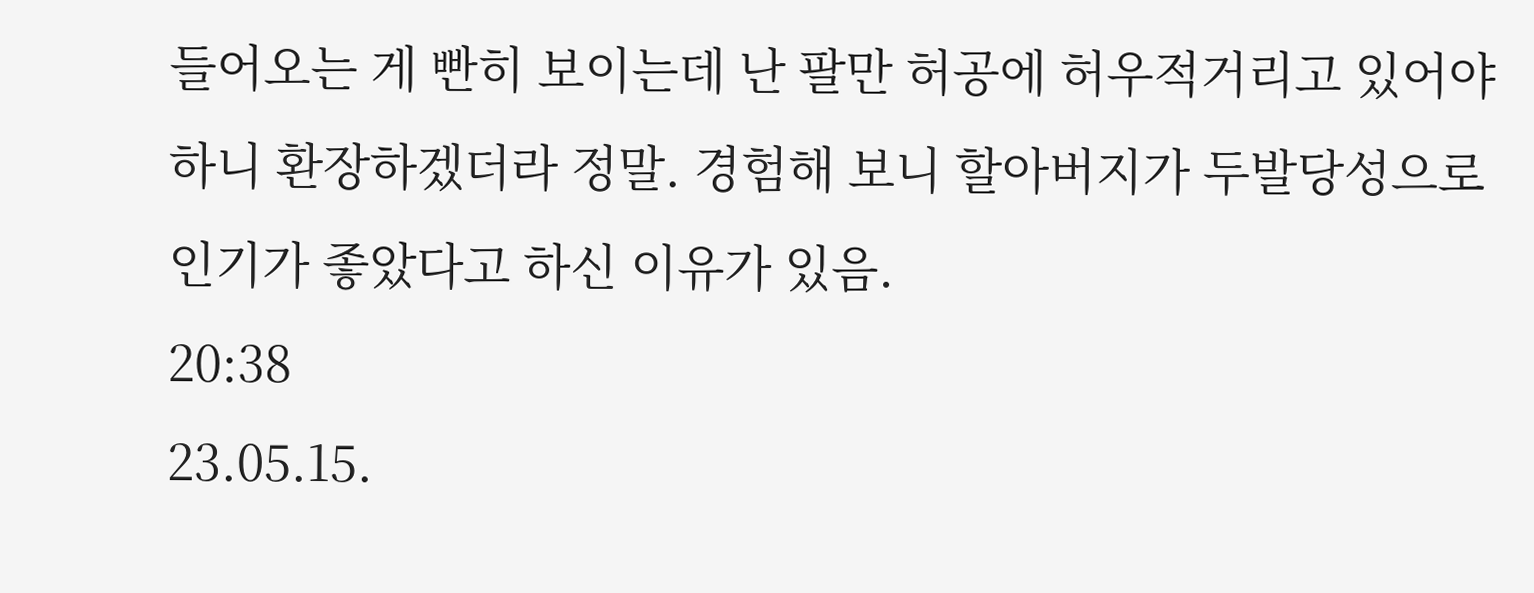들어오는 게 빤히 보이는데 난 팔만 허공에 허우적거리고 있어야 하니 환장하겠더라 정말. 경험해 보니 할아버지가 두발당성으로 인기가 좋았다고 하신 이유가 있음.
20:38
23.05.15.